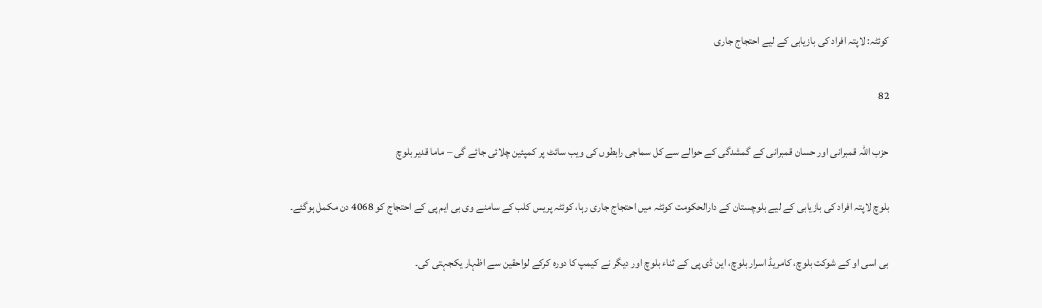کوئٹہ: لاپتہ افراد کی بازیابی کے لیے احتجاج جاری

82

حزب اللہ قمبرانی اور حسان قمبرانی کے گمشدگی کے حوالے سے کل سماجی رابطوں کی ویب سائٹ پر کمپئین چلائی جائے گی – ماما قدیر بلوچ

بلوچ لاپتہ افراد کی بازیابی کے لیے بلوچستان کے دارالحکومت کوئٹہ میں احتجاج جاری رہا، کوئٹہ پریس کلب کے سامنے وی بی ایم پی کے احتجاج کو 4068 دن مکمل ہوگئے۔

بی اسی او کے شوکت بلوچ، کامریڈ اسرار بلوچ، این ڈی پی کے ثناء بلوچ اور دیگر نے کیمپ کا دورہ کرکے لواحقین سے اظہار یکجہتی کی۔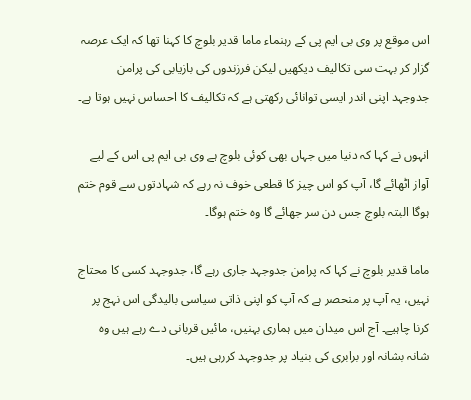اس موقع پر وی بی ایم پی کے رہنماء ماما قدیر بلوچ کا کہنا تھا کہ ایک عرصہ گزار کر بہت سی تکالیف دیکھیں لیکن فرزندوں کی بازیابی کی پرامن جدوجہد اپنی اندر ایسی توانائی رکھتی ہے کہ تکالیف کا احساس نہیں ہوتا ہے۔

انہوں نے کہا کہ دنیا میں جہاں بھی کوئی بلوچ ہے وی بی ایم پی اس کے لیے آواز اٹھائے گا، آپ کو اس چیز کا قطعی خوف نہ رہے کہ شہادتوں سے قوم ختم ہوگا البتہ بلوچ جس دن سر جھائے گا وہ ختم ہوگا۔

ماما قدیر بلوچ نے کہا کہ پرامن جدوجہد جاری رہے گا، جدوجہد کسی کا محتاج نہیں، یہ آپ پر منحصر ہے کہ آپ کو اپنی ذاتی سیاسی بالیدگی اس نہج پر کرنا چاہیے۔ آج اس میدان میں ہماری بہنیں، مائیں قربانی دے رہے ہیں وہ شانہ بشانہ اور برابری کی بنیاد پر جدوجہد کررہی ہیں۔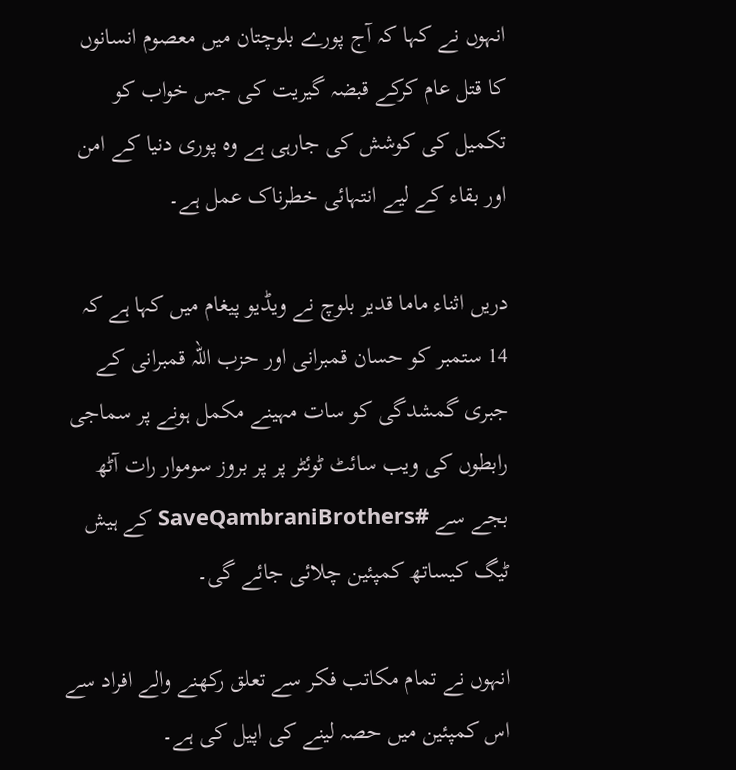انہوں نے کہا کہ آج پورے بلوچتان میں معصوم انسانوں کا قتل عام کرکے قبضہ گیریت کی جس خواب کو تکمیل کی کوشش کی جارہی ہے وہ پوری دنیا کے امن اور بقاء کے لیے انتہائی خطرناک عمل ہے۔

دریں اثناء ماما قدیر بلوچ نے ویڈیو پیغام میں کہا ہے کہ 14 ستمبر کو حسان قمبرانی اور حزب اللہ قمبرانی کے جبری گمشدگی کو سات مہینے مکمل ہونے پر سماجی رابطوں کی ویب سائٹ ٹوئٹر پر پر بروز سوموار رات آٹھ بجے سے #SaveQambraniBrothers کے ہیش ٹیگ کیساتھ کمپئین چلائی جائے گی۔

انہوں نے تمام مکاتب فکر سے تعلق رکھنے والے افراد سے اس کمپئین میں حصہ لینے کی اپیل کی ہے۔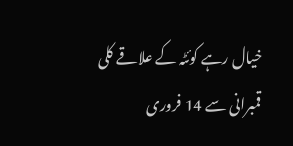خیال رہے کوئٹہ کے علاقے کلی قمبرانی سے 14 فروری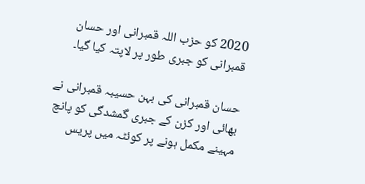2020 کو حزب اللہ قمبرانی اور حسان قمبرانی کو جبری طور پر لاپتہ کیا گیا۔

حسان قمبرانی کی بہن حسیبہ قمبرانی نے بھائی اور کزن کے جبری گمشدگی کو پانچ مہینے مکمل ہونے پر کوئٹہ میں پریس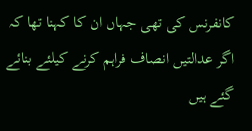کانفرنس کی تھی جہاں ان کا کہنا تھا کہ اگر عدالتیں انصاف فراہم کرنے کیلئے بنائے گئے ہیں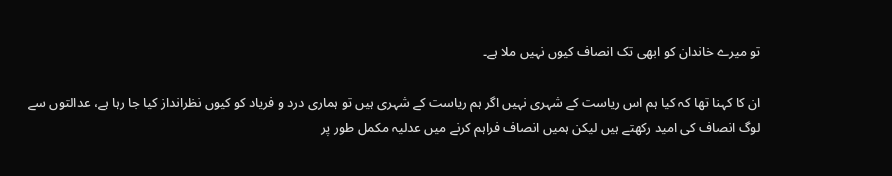تو میرے خاندان کو ابھی تک انصاف کیوں نہیں ملا ہے۔

ان کا کہنا تھا کہ کیا ہم اس ریاست کے شہری نہیں اگر ہم ریاست کے شہری ہیں تو ہماری درد و فریاد کو کیوں نظرانداز کیا جا رہا ہے، عدالتوں سے لوگ انصاف کی امید رکھتے ہیں لیکن ہمیں انصاف فراہم کرنے میں عدلیہ مکمل طور پر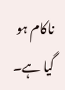ناکام ہو گیا ہے۔